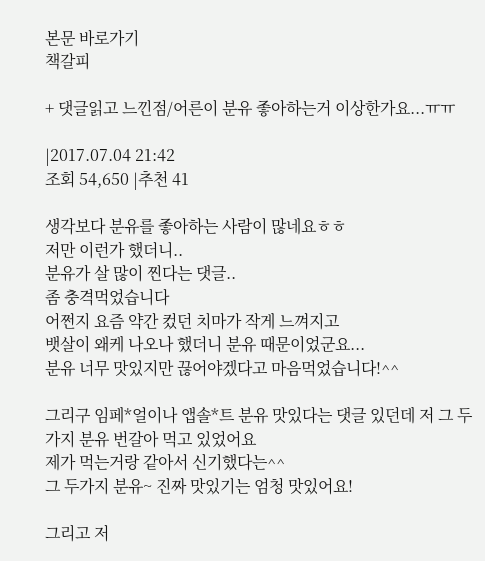본문 바로가기
책갈피

+ 댓글읽고 느낀점/어른이 분유 좋아하는거 이상한가요...ㅠㅠ

|2017.07.04 21:42
조회 54,650 |추천 41

생각보다 분유를 좋아하는 사람이 많네요ㅎㅎ
저만 이런가 했더니..
분유가 살 많이 찐다는 댓글..
좀 충격먹었습니다
어쩐지 요즘 약간 컸던 치마가 작게 느껴지고
뱃살이 왜케 나오나 했더니 분유 때문이었군요...
분유 너무 맛있지만 끊어야겠다고 마음먹었습니다!^^

그리구 임페*얼이나 앱솔*트 분유 맛있다는 댓글 있던데 저 그 두가지 분유 번갈아 먹고 있었어요
제가 먹는거랑 같아서 신기했다는^^
그 두가지 분유~ 진짜 맛있기는 엄청 맛있어요!

그리고 저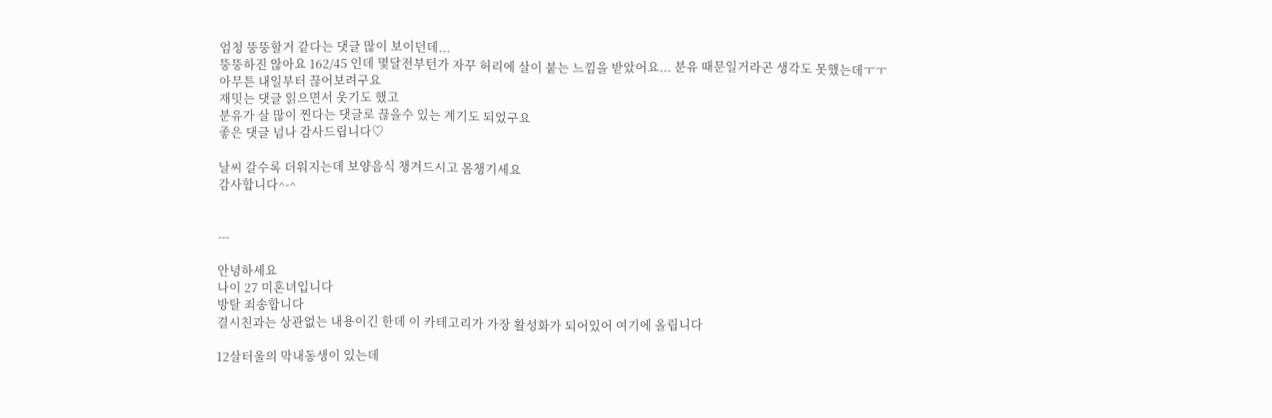엄청 뚱뚱할거 같다는 댓글 많이 보이던데...
뚱뚱하진 않아요 162/45 인데 몇달전부턴가 자꾸 허리에 살이 붙는 느낌을 받았어요... 분유 때문일거라곤 생각도 못했는데ㅜㅜ
아무튼 내일부터 끊어보려구요
재밋는 댓글 읽으면서 웃기도 했고
분유가 살 많이 찐다는 댓글로 끊을수 있는 계기도 되었구요
좋은 댓글 넘나 감사드립니다♡

날씨 갈수록 더워지는데 보양음식 챙겨드시고 몸챙기세요
감사합니다^-^


---

안녕하세요
나이 27 미혼녀입니다
방탈 죄송합니다
결시친과는 상관없는 내용이긴 한데 이 카테고리가 가장 활성화가 되어있어 여기에 올립니다

12살터울의 막내동생이 있는데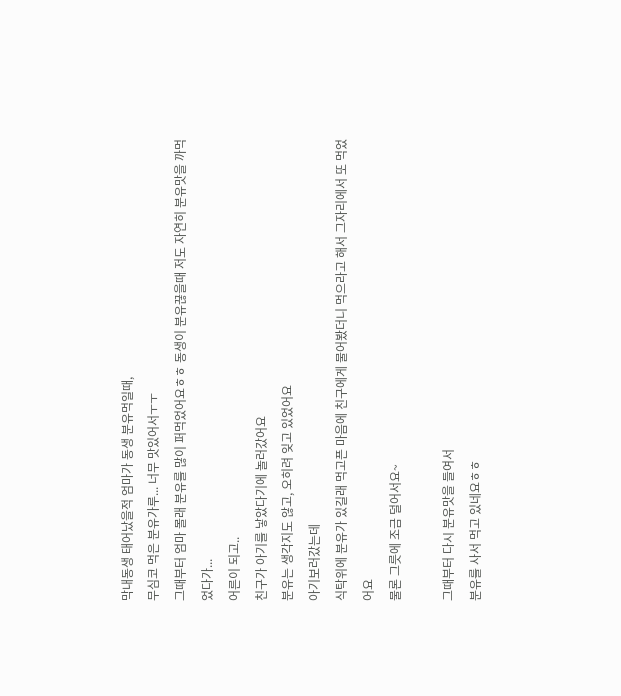막내동생 태어났을적 엄마가 동생 분유먹일때,
무심코 먹은 분유가루... 너무 맛있어서ㅜㅜ
그때부터 엄마 몰래 분유를 많이 퍼먹었어요ㅎㅎ 동생이 분유끊을때 저도 자연히 분유맛을 까먹었다가...
어른이 되고..
친구가 아기를 낳았다기에 놀러갔어요
분유는 생각지도 않고, 오히려 잊고 있었어요
아기보러갔는데
식탁위에 분유가 있길래 먹고픈 마음에 친구에게 물어봤더니 먹으라고 해서 그자리에서 또 먹었어요
물론 그릇에 조금 덜어서요~

그때부터 다시 분유맛을 들여서
분유를 사서 먹고 있네요ㅎㅎ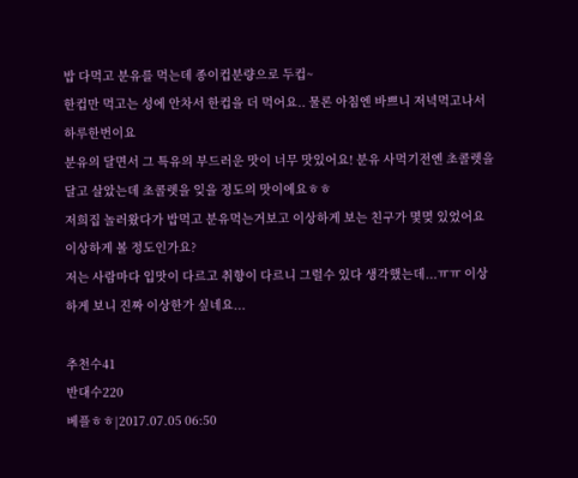밥 다먹고 분유를 먹는데 종이컵분량으로 두컵~
한컵만 먹고는 성에 안차서 한컵을 더 먹어요.. 물론 아침엔 바쁘니 저녁먹고나서 하루한번이요
분유의 달면서 그 특유의 부드러운 맛이 너무 맛있어요! 분유 사먹기전엔 초콜렛을 달고 살았는데 초콜렛을 잊을 정도의 맛이에요ㅎㅎ
저희집 놀러왔다가 밥먹고 분유먹는거보고 이상하게 보는 친구가 몇몆 있었어요
이상하게 볼 정도인가요?
저는 사람마다 입맛이 다르고 취향이 다르니 그럴수 있다 생각했는데...ㅠㅠ 이상하게 보니 진짜 이상한가 싶네요...

추천수41
반대수220
베플ㅎㅎ|2017.07.05 06:50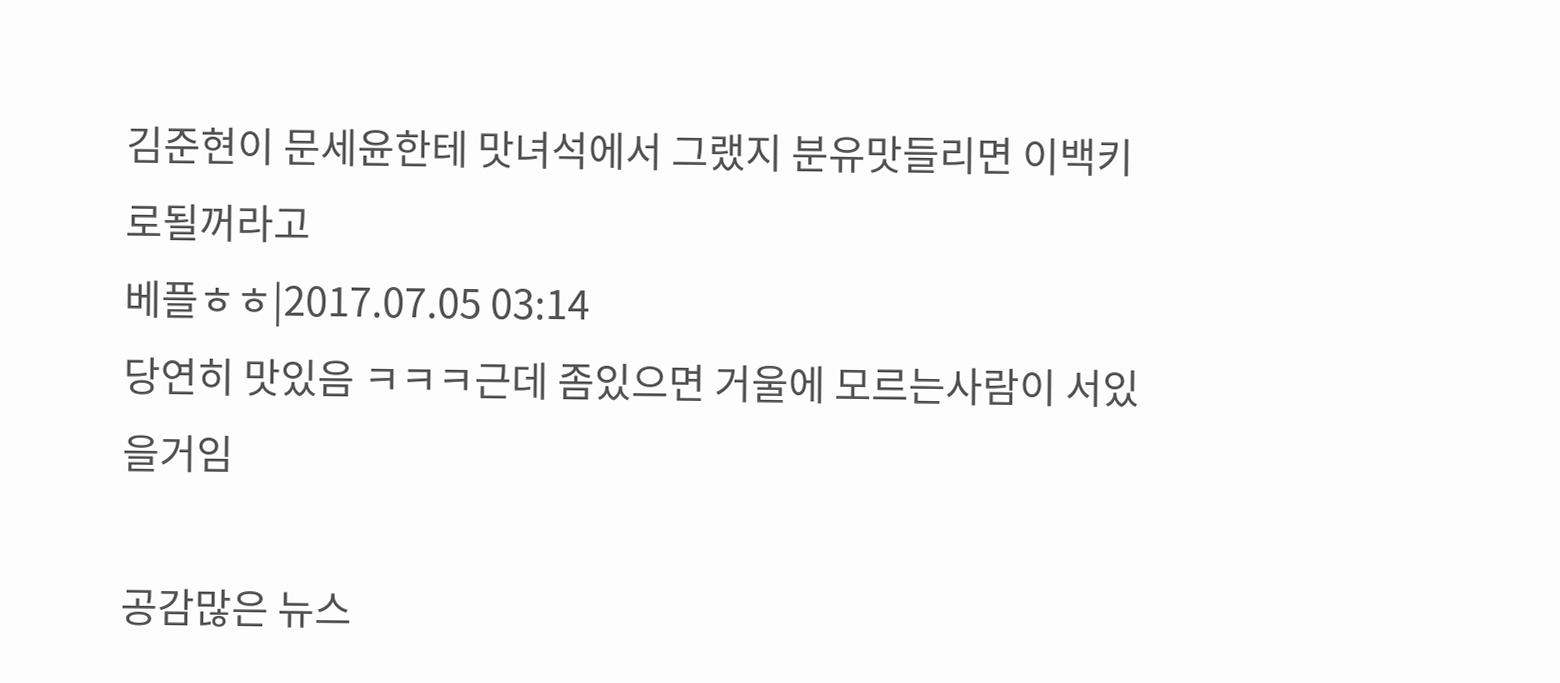김준현이 문세윤한테 맛녀석에서 그랬지 분유맛들리면 이백키로될꺼라고
베플ㅎㅎ|2017.07.05 03:14
당연히 맛있음 ㅋㅋㅋ근데 좀있으면 거울에 모르는사람이 서있을거임

공감많은 뉴스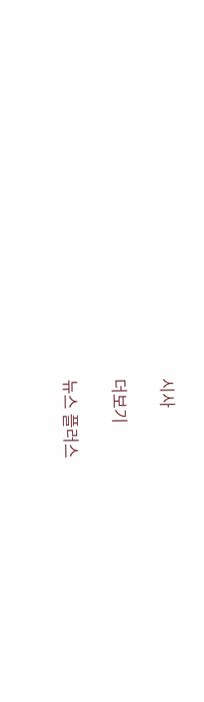시사

더보기

뉴스 플러스